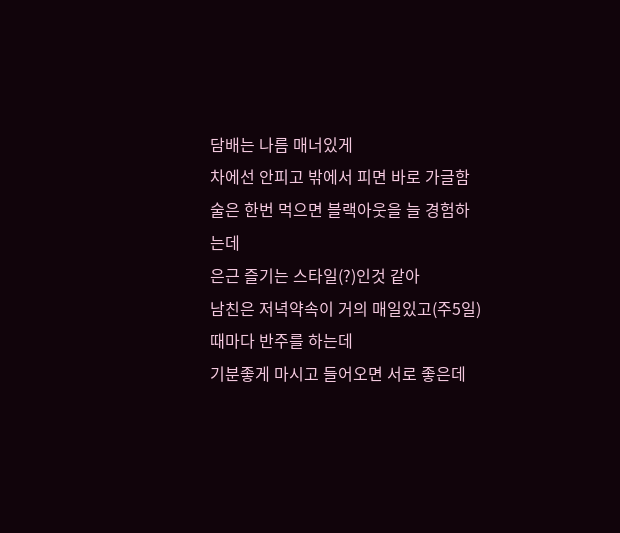담배는 나름 매너있게
차에선 안피고 밖에서 피면 바로 가글함
술은 한번 먹으면 블랙아웃을 늘 경험하는데
은근 즐기는 스타일(?)인것 같아
남친은 저녁약속이 거의 매일있고(주5일)
때마다 반주를 하는데
기분좋게 마시고 들어오면 서로 좋은데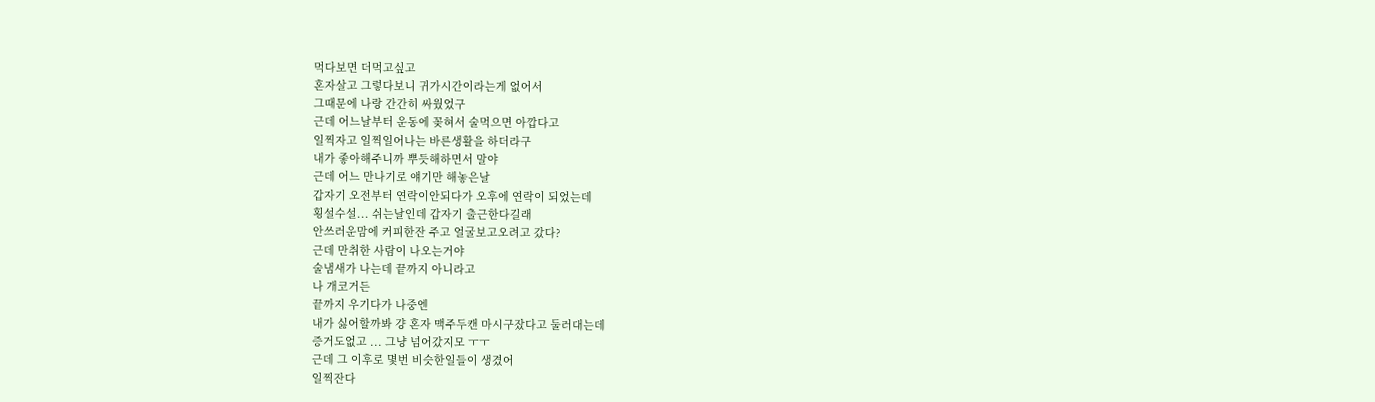먹다보면 더먹고싶고
혼자살고 그렇다보니 귀가시간이라는게 없어서
그때문에 나랑 간간히 싸웠었구
근데 어느날부터 운동에 꽂혀서 술먹으면 아깝다고
일찍자고 일찍일어나는 바른생활을 하더라구
내가 좋아해주니까 뿌듯해하면서 말야
근데 어느 만나기로 얘기만 해놓은날
갑자기 오전부터 연락이안되다가 오후에 연락이 되었는데
횡설수설... 쉬는날인데 갑자기 출근한다길래
안쓰러운맘에 커피한잔 주고 얼굴보고오려고 갔다?
근데 만취한 사람이 나오는거야
술냄새가 나는데 끝까지 아니라고
나 개코거든
끝까지 우기다가 나중엔
내가 싫어할까봐 걍 혼자 맥주두캔 마시구잤다고 둘러대는데
증거도없고 ... 그냥 넘어갔지모 ㅜㅜ
근데 그 이후로 몇번 비슷한일들이 생겼어
일찍잔다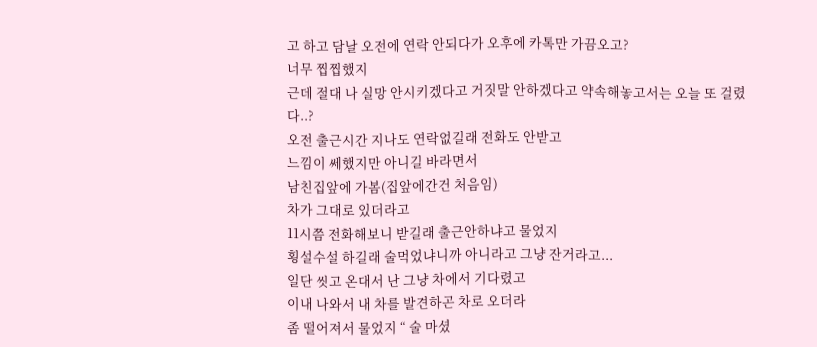고 하고 담날 오전에 연락 안되다가 오후에 카톡만 가끔오고?
너무 찝찝했지
근데 절대 나 실망 안시키겠다고 거짓말 안하겠다고 약속해놓고서는 오늘 또 걸렸다..?
오전 출근시간 지나도 연락없길래 전화도 안받고
느낌이 쎄했지만 아니길 바라면서
남친집앞에 가봄(집앞에간건 처음임)
차가 그대로 있더라고
11시쯤 전화해보니 받길래 출근안하냐고 물었지
횡설수설 하길래 술먹었냐니까 아니라고 그냥 잔거라고...
일단 씻고 온대서 난 그냥 차에서 기다렸고
이내 나와서 내 차를 발견하곤 차로 오더라
좀 떨어져서 물었지 “ 술 마셨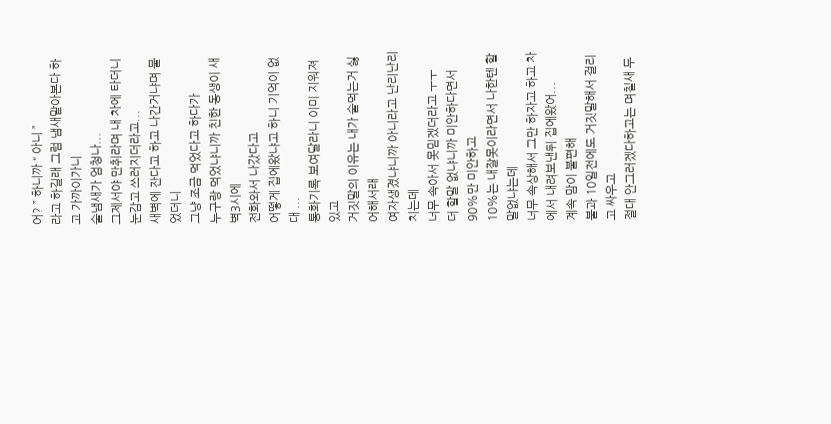어? ” 하니까 “ 아니 ”
라고 하길래 그럼 냄새맡아본다 하고 가까이가니
술냄새가 엄청나...
그제서야 만취라며 내 차에 타더니 눈감고 쓰러지더라고...
새벽에 잔다고 하고 나간거냐며 물었더니
그냥 조금 먹었다고 하다가
누구랑 먹었냐니까 친한 동생이 새벽3시에
전화와서 나갔다고
어떻게 집에왔냐고 하니 기억이 없대 ...
통화기록 보여달라니 이미 지워져있고
거짓말의 이유는 내가 술먹는거 싫어해서래
여자생겼냐니까 아니라고 난리난리 치는데
너무 속아서 못믿겠더라고 ㅜㅜ
더 할말 없냐니까 미안하다면서 90%만 미안하고
10%는 내잘못이라면서 나한텐 할말없냐는데
너무 속상해서 그만 하자고 하고 차에서 내려보낸뒤 집에왔어...
계속 맘이 불편해
불과 10일전에도 거짓말해서 걸리고 싸우고
절대 안그러겠다하고는 며칠새 두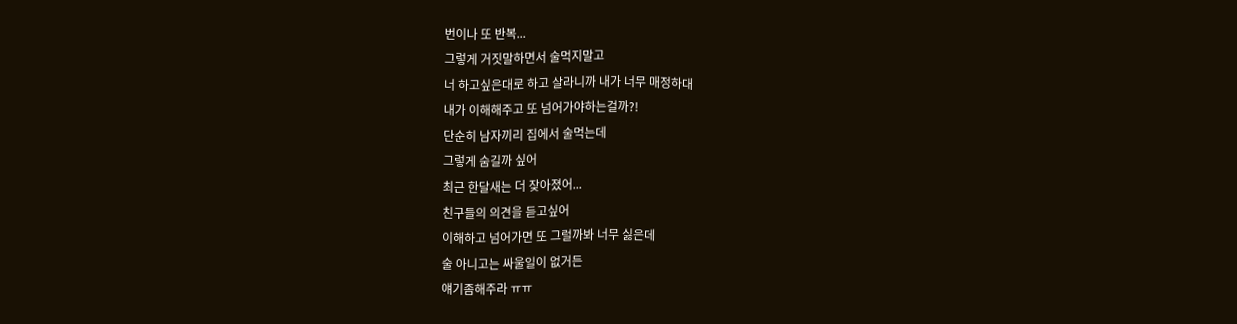번이나 또 반복...
그렇게 거짓말하면서 술먹지말고
너 하고싶은대로 하고 살라니까 내가 너무 매정하대
내가 이해해주고 또 넘어가야하는걸까?!
단순히 남자끼리 집에서 술먹는데
그렇게 숨길까 싶어
최근 한달새는 더 잦아졌어...
친구들의 의견을 듣고싶어
이해하고 넘어가면 또 그럴까봐 너무 싫은데
술 아니고는 싸울일이 없거든
얘기좀해주라 ㅠㅠ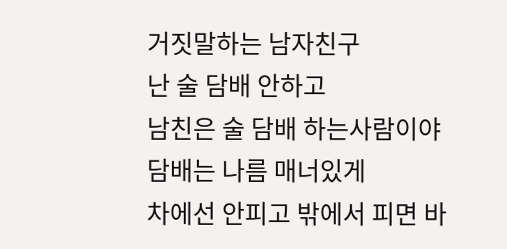거짓말하는 남자친구
난 술 담배 안하고
남친은 술 담배 하는사람이야
담배는 나름 매너있게
차에선 안피고 밖에서 피면 바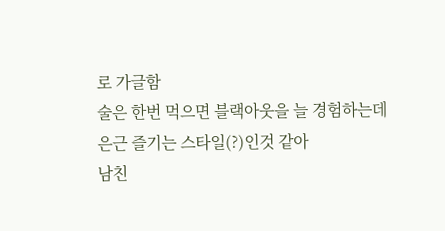로 가글함
술은 한번 먹으면 블랙아웃을 늘 경험하는데
은근 즐기는 스타일(?)인것 같아
남친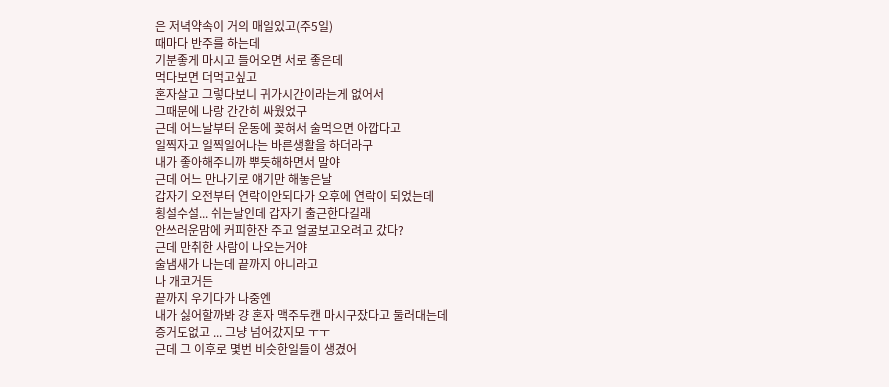은 저녁약속이 거의 매일있고(주5일)
때마다 반주를 하는데
기분좋게 마시고 들어오면 서로 좋은데
먹다보면 더먹고싶고
혼자살고 그렇다보니 귀가시간이라는게 없어서
그때문에 나랑 간간히 싸웠었구
근데 어느날부터 운동에 꽂혀서 술먹으면 아깝다고
일찍자고 일찍일어나는 바른생활을 하더라구
내가 좋아해주니까 뿌듯해하면서 말야
근데 어느 만나기로 얘기만 해놓은날
갑자기 오전부터 연락이안되다가 오후에 연락이 되었는데
횡설수설... 쉬는날인데 갑자기 출근한다길래
안쓰러운맘에 커피한잔 주고 얼굴보고오려고 갔다?
근데 만취한 사람이 나오는거야
술냄새가 나는데 끝까지 아니라고
나 개코거든
끝까지 우기다가 나중엔
내가 싫어할까봐 걍 혼자 맥주두캔 마시구잤다고 둘러대는데
증거도없고 ... 그냥 넘어갔지모 ㅜㅜ
근데 그 이후로 몇번 비슷한일들이 생겼어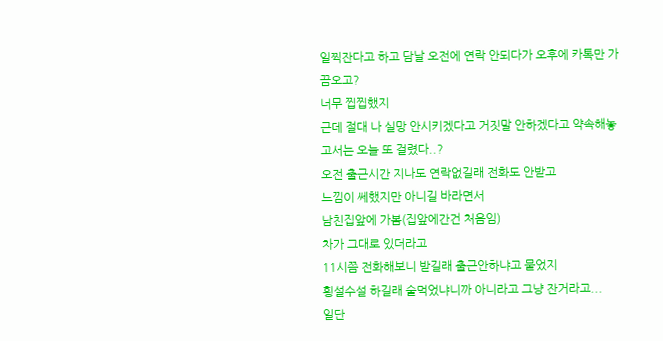일찍잔다고 하고 담날 오전에 연락 안되다가 오후에 카톡만 가끔오고?
너무 찝찝했지
근데 절대 나 실망 안시키겠다고 거짓말 안하겠다고 약속해놓고서는 오늘 또 걸렸다..?
오전 출근시간 지나도 연락없길래 전화도 안받고
느낌이 쎄했지만 아니길 바라면서
남친집앞에 가봄(집앞에간건 처음임)
차가 그대로 있더라고
11시쯤 전화해보니 받길래 출근안하냐고 물었지
횡설수설 하길래 술먹었냐니까 아니라고 그냥 잔거라고...
일단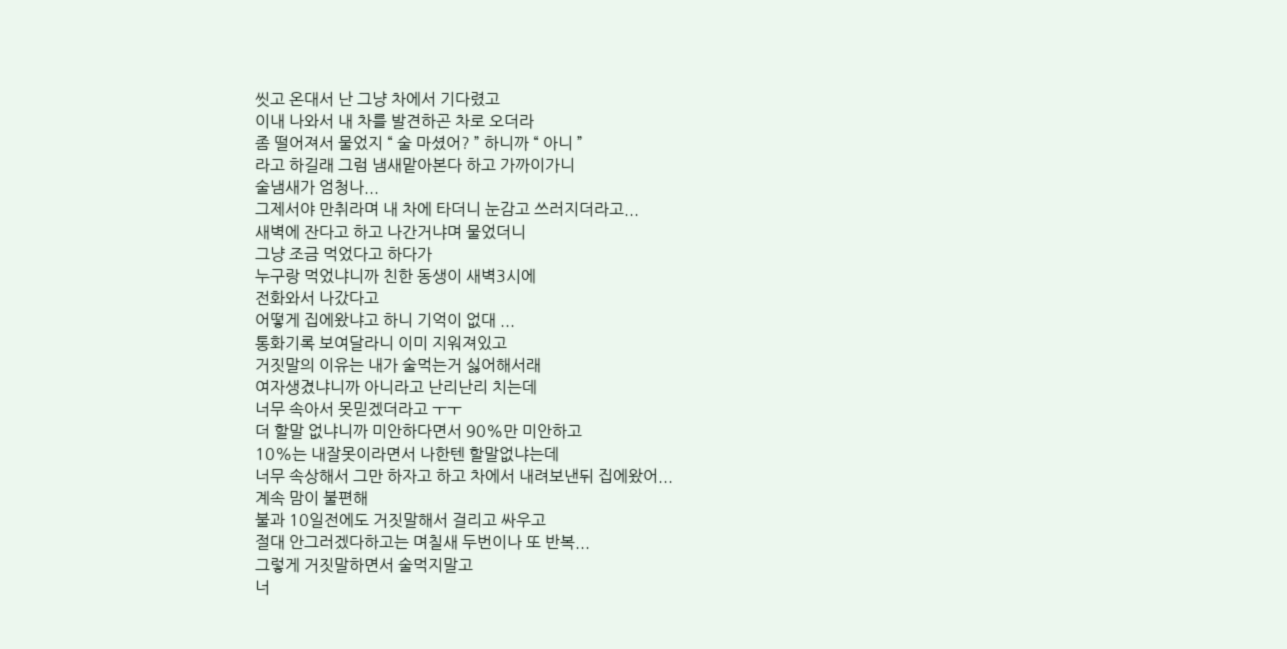씻고 온대서 난 그냥 차에서 기다렸고
이내 나와서 내 차를 발견하곤 차로 오더라
좀 떨어져서 물었지 “ 술 마셨어? ” 하니까 “ 아니 ”
라고 하길래 그럼 냄새맡아본다 하고 가까이가니
술냄새가 엄청나...
그제서야 만취라며 내 차에 타더니 눈감고 쓰러지더라고...
새벽에 잔다고 하고 나간거냐며 물었더니
그냥 조금 먹었다고 하다가
누구랑 먹었냐니까 친한 동생이 새벽3시에
전화와서 나갔다고
어떻게 집에왔냐고 하니 기억이 없대 ...
통화기록 보여달라니 이미 지워져있고
거짓말의 이유는 내가 술먹는거 싫어해서래
여자생겼냐니까 아니라고 난리난리 치는데
너무 속아서 못믿겠더라고 ㅜㅜ
더 할말 없냐니까 미안하다면서 90%만 미안하고
10%는 내잘못이라면서 나한텐 할말없냐는데
너무 속상해서 그만 하자고 하고 차에서 내려보낸뒤 집에왔어...
계속 맘이 불편해
불과 10일전에도 거짓말해서 걸리고 싸우고
절대 안그러겠다하고는 며칠새 두번이나 또 반복...
그렇게 거짓말하면서 술먹지말고
너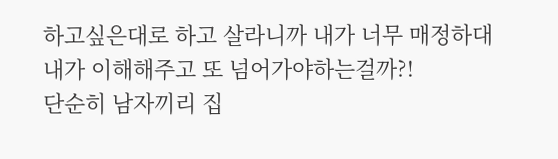하고싶은대로 하고 살라니까 내가 너무 매정하대
내가 이해해주고 또 넘어가야하는걸까?!
단순히 남자끼리 집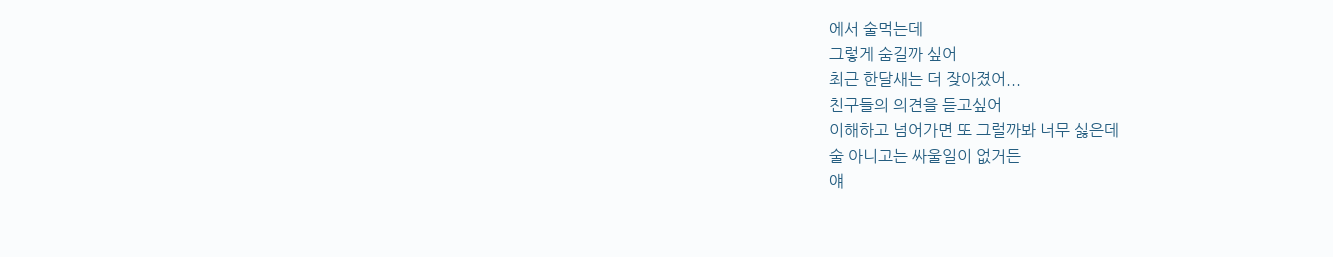에서 술먹는데
그렇게 숨길까 싶어
최근 한달새는 더 잦아졌어...
친구들의 의견을 듣고싶어
이해하고 넘어가면 또 그럴까봐 너무 싫은데
술 아니고는 싸울일이 없거든
얘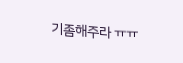기좀해주라 ㅠㅠ